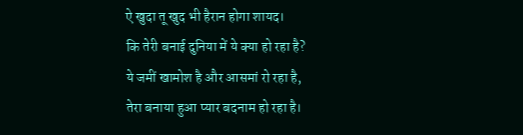ऐ खुदा तू खुद भी हैरान होगा शायद।
कि तेरी बनाई दुनिया में ये क्या हो रहा है?
ये जमीं खामोश है और आसमां रो रहा है,
तेरा बनाया हुआ प्यार बदनाम हो रहा है।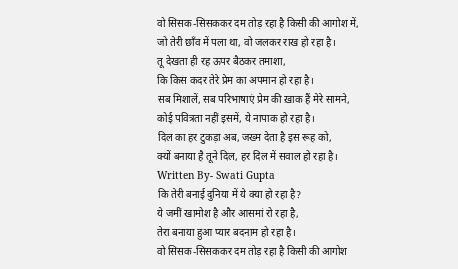वो सिसक-सिसककर दम तोड़ रहा है किसी की आगोश में,
जो तेरी छाँव में पला था, वो जलकर राख हो रहा है।
तू देखता ही रह ऊपर बैठकर तमाशा,
कि किस कदर तेरे प्रेम का अपमान हो रहा है।
सब मिशालें, सब परिभाषाएं प्रेम की ख़ाक हैं मेरे सामने,
कोई पवित्रता नहीं इसमें, ये नापाक हो रहा है।
दिल का हर टुकड़ा अब, जख्म देता है इस रूह को,
क्यों बनाया है तूने दिल, हर दिल में सवाल हो रहा है।
Written By- Swati Gupta
कि तेरी बनाई दुनिया में ये क्या हो रहा है?
ये जमीं खामोश है और आसमां रो रहा है,
तेरा बनाया हुआ प्यार बदनाम हो रहा है।
वो सिसक-सिसककर दम तोड़ रहा है किसी की आगोश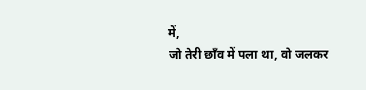में,
जो तेरी छाँव में पला था, वो जलकर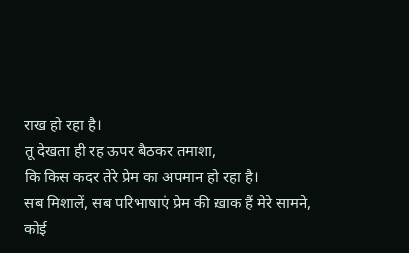राख हो रहा है।
तू देखता ही रह ऊपर बैठकर तमाशा,
कि किस कदर तेरे प्रेम का अपमान हो रहा है।
सब मिशालें, सब परिभाषाएं प्रेम की ख़ाक हैं मेरे सामने,
कोई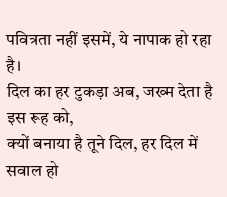पवित्रता नहीं इसमें, ये नापाक हो रहा है।
दिल का हर टुकड़ा अब, जख्म देता है इस रूह को,
क्यों बनाया है तूने दिल, हर दिल में सवाल हो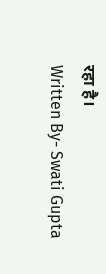रहा है।
Written By- Swati Gupta